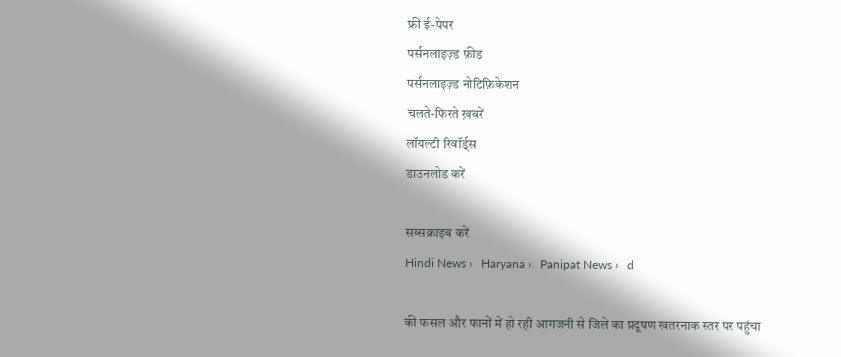फ्री ई-पेपर
पर्सनलाइज़्ड फ़ीड
पर्सनलाइज़्ड नोटिफ़िकेशन
चलते-फिरते ख़बरें
लॉयल्टी रिवॉर्ड्स
डाउनलोड करें

सब्सक्राइब करें
Hindi News ›   Haryana ›   Panipat News ›   d

की फसल और फानों में हो रही आगजनी से जिले का प्रदूषण खतरनाक स्तर पर पहुंचा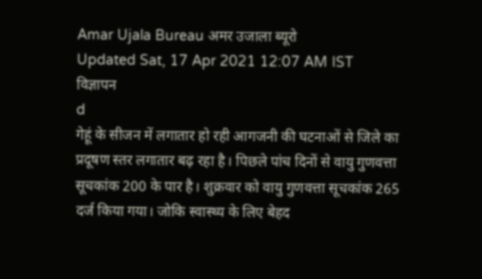Amar Ujala Bureau अमर उजाला ब्यूरो
Updated Sat, 17 Apr 2021 12:07 AM IST
विज्ञापन
d
गेहूं के सीजन में लगातार हो रही आगजनी की घटनाओं से जिले का प्रदूषण स्तर लगातार बढ़ रहा है। पिछले पांच दिनों से वायु गुणवत्ता सूचकांक 200 के पार है। शुक्रवार को वायु गुणवत्ता सूचकांक 265 दर्ज किया गया। जोकि स्वास्थ्य के लिए बेहद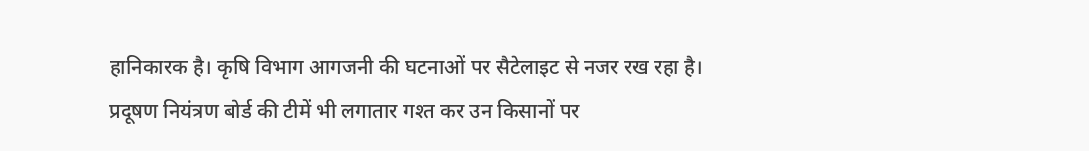हानिकारक है। कृषि विभाग आगजनी की घटनाओं पर सैटेलाइट से नजर रख रहा है। प्रदूषण नियंत्रण बोर्ड की टीमें भी लगातार गश्त कर उन किसानों पर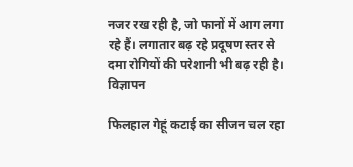नजर रख रही है, जो फानों में आग लगा रहे हैं। लगातार बढ़ रहे प्रदूषण स्तर से दमा रोगियों की परेशानी भी बढ़ रही है।
विज्ञापन

फिलहाल गेहूं कटाई का सीजन चल रहा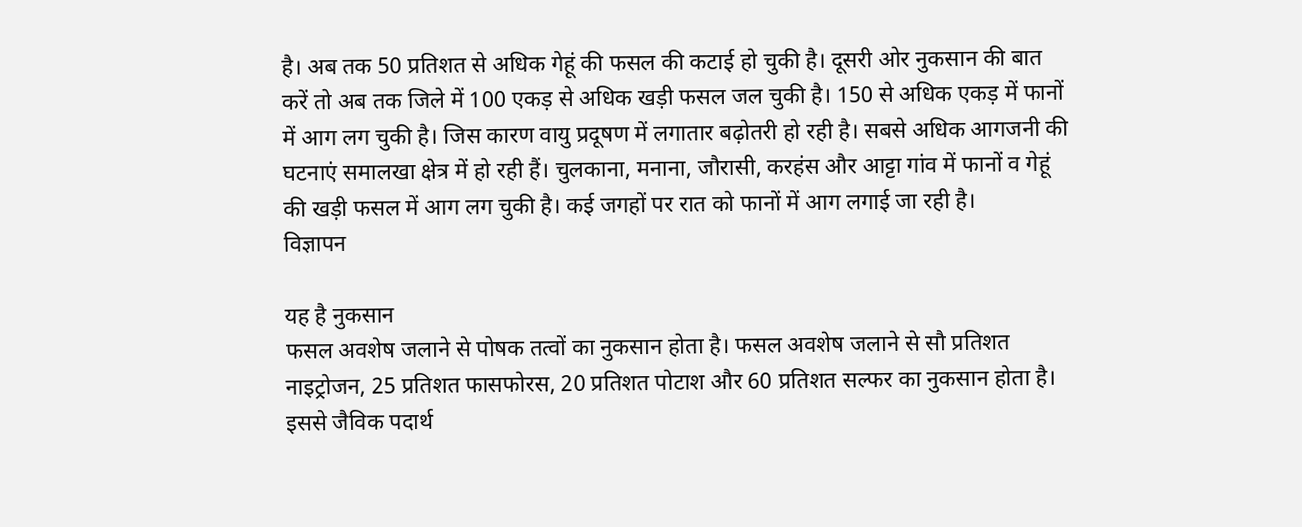है। अब तक 50 प्रतिशत से अधिक गेहूं की फसल की कटाई हो चुकी है। दूसरी ओर नुकसान की बात करें तो अब तक जिले में 100 एकड़ से अधिक खड़ी फसल जल चुकी है। 150 से अधिक एकड़ में फानों में आग लग चुकी है। जिस कारण वायु प्रदूषण में लगातार बढ़ोतरी हो रही है। सबसे अधिक आगजनी की घटनाएं समालखा क्षेत्र में हो रही हैं। चुलकाना, मनाना, जौरासी, करहंस और आट्टा गांव में फानों व गेहूं की खड़ी फसल में आग लग चुकी है। कई जगहों पर रात को फानों में आग लगाई जा रही है।
विज्ञापन

यह है नुकसान
फसल अवशेष जलाने से पोषक तत्वों का नुकसान होता है। फसल अवशेष जलाने से सौ प्रतिशत नाइट्रोजन, 25 प्रतिशत फासफोरस, 20 प्रतिशत पोटाश और 60 प्रतिशत सल्फर का नुकसान होता है। इससे जैविक पदार्थ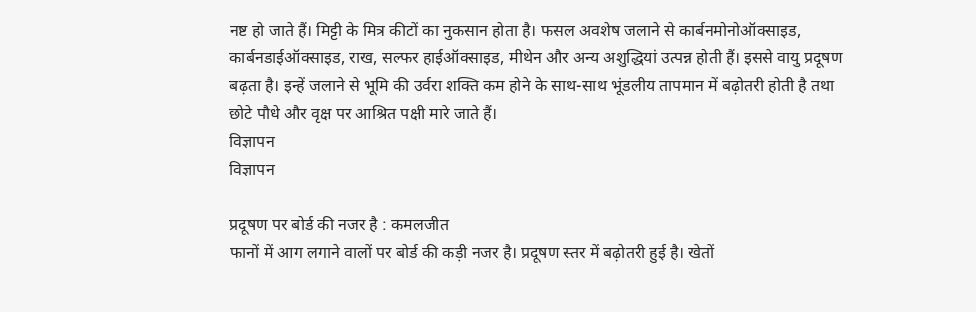नष्ट हो जाते हैं। मिट्टी के मित्र कीटों का नुकसान होता है। फसल अवशेष जलाने से कार्बनमोनोऑक्साइड, कार्बनडाईऑक्साइड, राख, सल्फर हाईऑक्साइड, मीथेन और अन्य अशुद्धियां उत्पन्न होती हैं। इससे वायु प्रदूषण बढ़ता है। इन्हें जलाने से भूमि की उर्वरा शक्ति कम होने के साथ-साथ भूंडलीय तापमान में बढ़ोतरी होती है तथा छोटे पौधे और वृक्ष पर आश्रित पक्षी मारे जाते हैं।
विज्ञापन
विज्ञापन

प्रदूषण पर बोर्ड की नजर है : कमलजीत
फानों में आग लगाने वालों पर बोर्ड की कड़ी नजर है। प्रदूषण स्तर में बढ़ोतरी हुई है। खेतों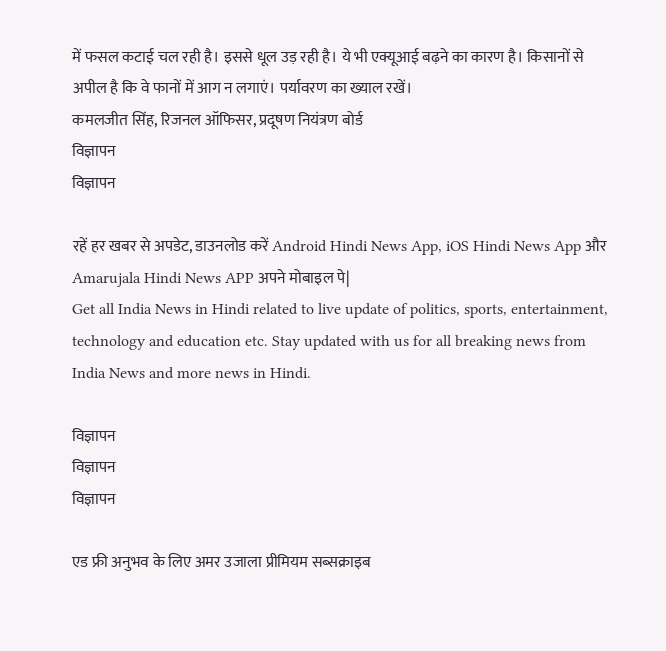में फसल कटाई चल रही है। इससे धूल उड़ रही है। ये भी एक्यूआई बढ़ने का कारण है। किसानों से अपील है कि वे फानों में आग न लगाएं। पर्यावरण का ख्याल रखें।
कमलजीत सिंह, रिजनल ऑफिसर, प्रदूषण नियंत्रण बोर्ड
विज्ञापन
विज्ञापन

रहें हर खबर से अपडेट, डाउनलोड करें Android Hindi News App, iOS Hindi News App और Amarujala Hindi News APP अपने मोबाइल पे|
Get all India News in Hindi related to live update of politics, sports, entertainment, technology and education etc. Stay updated with us for all breaking news from India News and more news in Hindi.

विज्ञापन
विज्ञापन
विज्ञापन

एड फ्री अनुभव के लिए अमर उजाला प्रीमियम सब्सक्राइब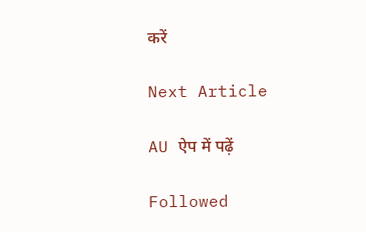करें

Next Article

AU ऐप में पढ़ें

Followed